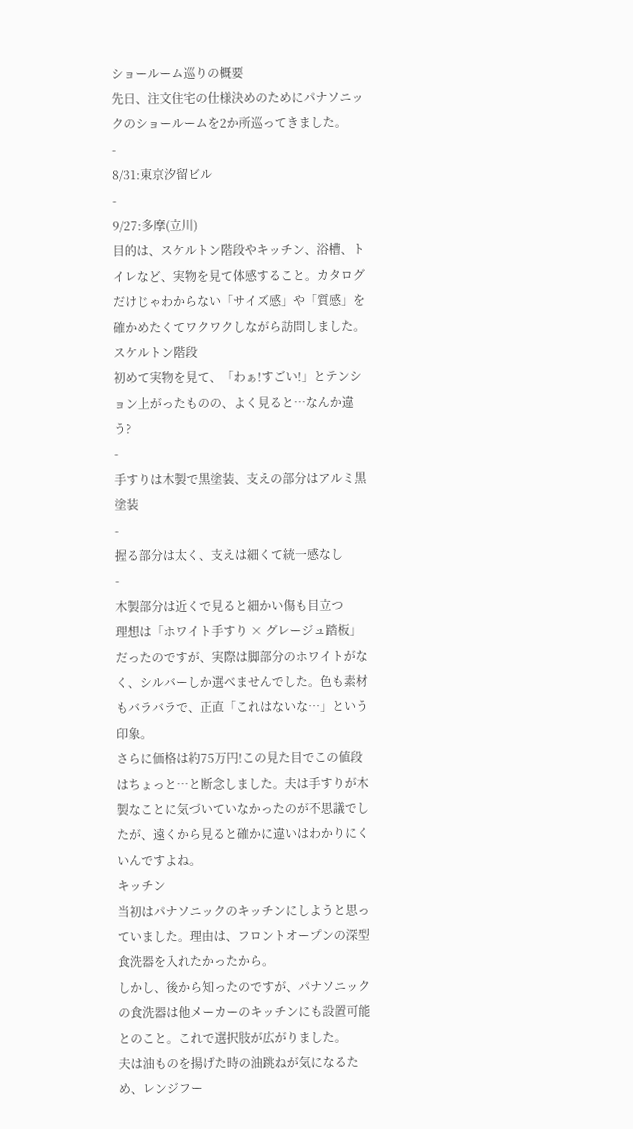ショールーム巡りの概要
先日、注文住宅の仕様決めのためにパナソニックのショールームを2か所巡ってきました。
-
8/31:東京汐留ビル
-
9/27:多摩(立川)
目的は、スケルトン階段やキッチン、浴槽、トイレなど、実物を見て体感すること。カタログだけじゃわからない「サイズ感」や「質感」を確かめたくてワクワクしながら訪問しました。
スケルトン階段
初めて実物を見て、「わぁ!すごい!」とテンション上がったものの、よく見ると…なんか違う?
-
手すりは木製で黒塗装、支えの部分はアルミ黒塗装
-
握る部分は太く、支えは細くて統一感なし
-
木製部分は近くで見ると細かい傷も目立つ
理想は「ホワイト手すり × グレージュ踏板」だったのですが、実際は脚部分のホワイトがなく、シルバーしか選べませんでした。色も素材もバラバラで、正直「これはないな…」という印象。
さらに価格は約75万円!この見た目でこの値段はちょっと…と断念しました。夫は手すりが木製なことに気づいていなかったのが不思議でしたが、遠くから見ると確かに違いはわかりにくいんですよね。
キッチン
当初はパナソニックのキッチンにしようと思っていました。理由は、フロントオープンの深型食洗器を入れたかったから。
しかし、後から知ったのですが、パナソニックの食洗器は他メーカーのキッチンにも設置可能とのこと。これで選択肢が広がりました。
夫は油ものを揚げた時の油跳ねが気になるため、レンジフー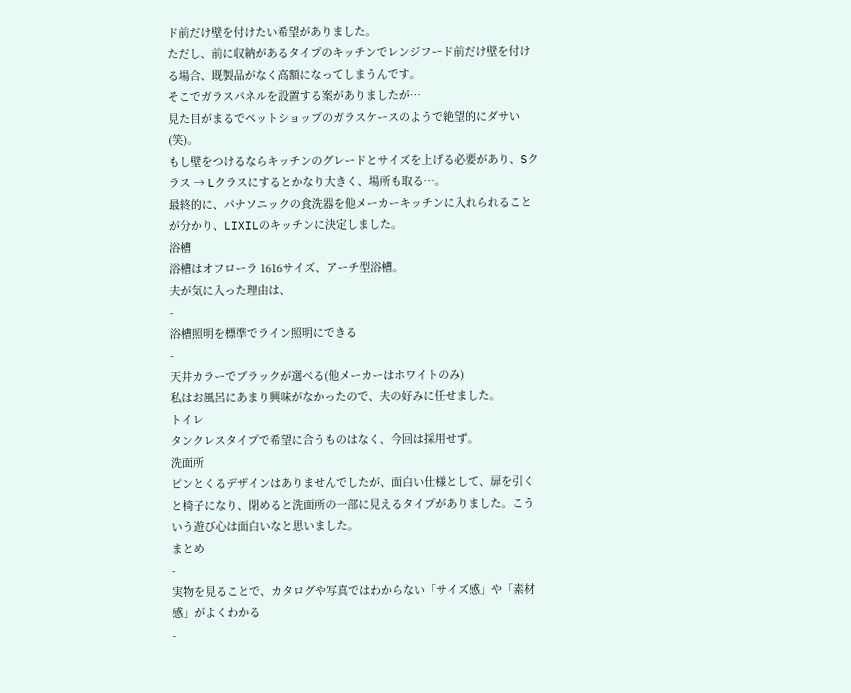ド前だけ壁を付けたい希望がありました。
ただし、前に収納があるタイプのキッチンでレンジフード前だけ壁を付ける場合、既製品がなく高額になってしまうんです。
そこでガラスパネルを設置する案がありましたが…
見た目がまるでペットショップのガラスケースのようで絶望的にダサい(笑)。
もし壁をつけるならキッチンのグレードとサイズを上げる必要があり、Sクラス → Lクラスにするとかなり大きく、場所も取る…。
最終的に、パナソニックの食洗器を他メーカーキッチンに入れられることが分かり、LIXILのキッチンに決定しました。
浴槽
浴槽はオフローラ 1616サイズ、アーチ型浴槽。
夫が気に入った理由は、
-
浴槽照明を標準でライン照明にできる
-
天井カラーでブラックが選べる(他メーカーはホワイトのみ)
私はお風呂にあまり興味がなかったので、夫の好みに任せました。
トイレ
タンクレスタイプで希望に合うものはなく、今回は採用せず。
洗面所
ピンとくるデザインはありませんでしたが、面白い仕様として、扉を引くと椅子になり、閉めると洗面所の一部に見えるタイプがありました。こういう遊び心は面白いなと思いました。
まとめ
-
実物を見ることで、カタログや写真ではわからない「サイズ感」や「素材感」がよくわかる
-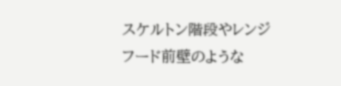スケルトン階段やレンジフード前壁のような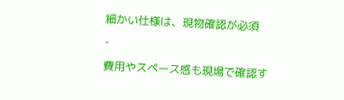細かい仕様は、現物確認が必須
-
費用やスペース感も現場で確認す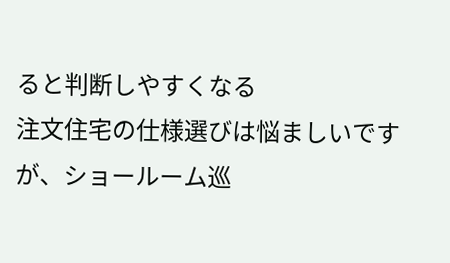ると判断しやすくなる
注文住宅の仕様選びは悩ましいですが、ショールーム巡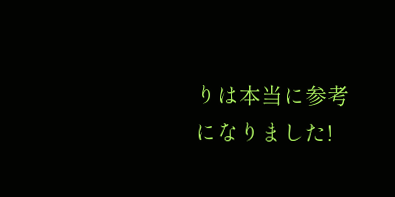りは本当に参考になりました!